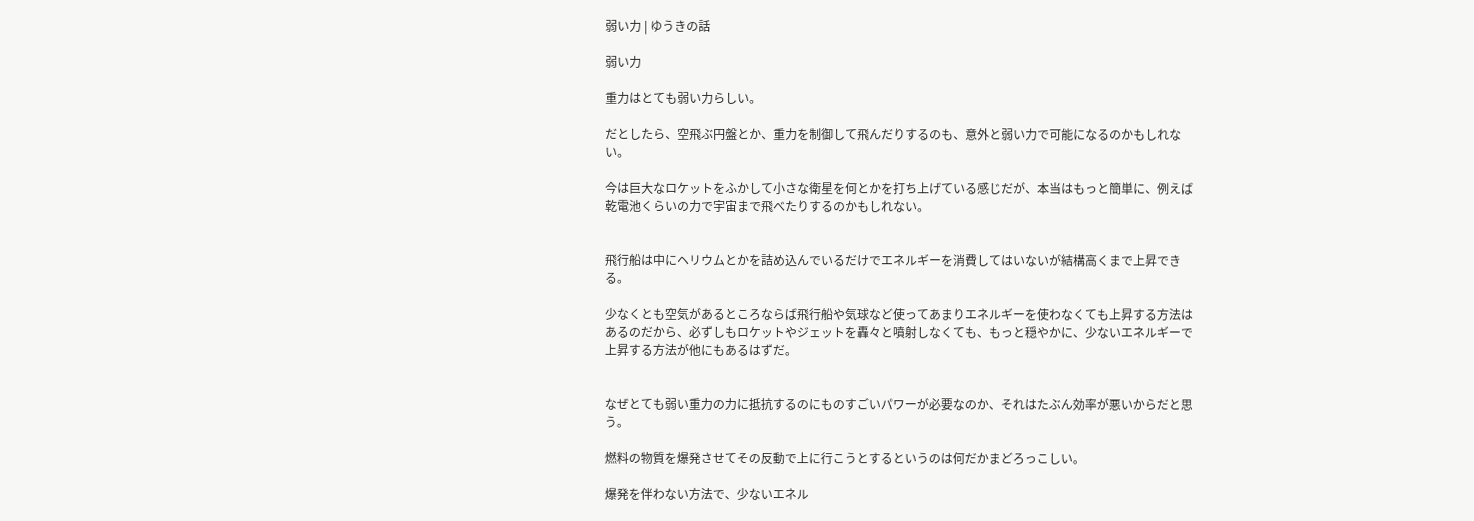弱い力 | ゆうきの話

弱い力

重力はとても弱い力らしい。

だとしたら、空飛ぶ円盤とか、重力を制御して飛んだりするのも、意外と弱い力で可能になるのかもしれない。

今は巨大なロケットをふかして小さな衛星を何とかを打ち上げている感じだが、本当はもっと簡単に、例えば乾電池くらいの力で宇宙まで飛べたりするのかもしれない。


飛行船は中にヘリウムとかを詰め込んでいるだけでエネルギーを消費してはいないが結構高くまで上昇できる。

少なくとも空気があるところならば飛行船や気球など使ってあまりエネルギーを使わなくても上昇する方法はあるのだから、必ずしもロケットやジェットを轟々と噴射しなくても、もっと穏やかに、少ないエネルギーで上昇する方法が他にもあるはずだ。


なぜとても弱い重力の力に抵抗するのにものすごいパワーが必要なのか、それはたぶん効率が悪いからだと思う。

燃料の物質を爆発させてその反動で上に行こうとするというのは何だかまどろっこしい。

爆発を伴わない方法で、少ないエネル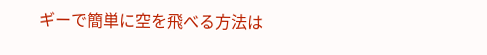ギーで簡単に空を飛べる方法は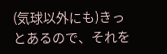(気球以外にも)きっとあるので、それを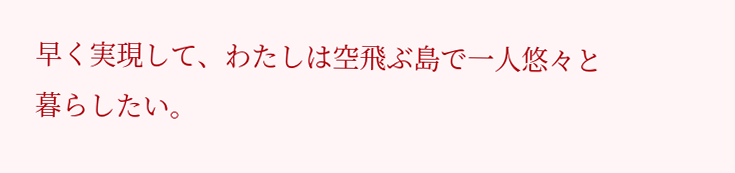早く実現して、わたしは空飛ぶ島で一人悠々と暮らしたい。